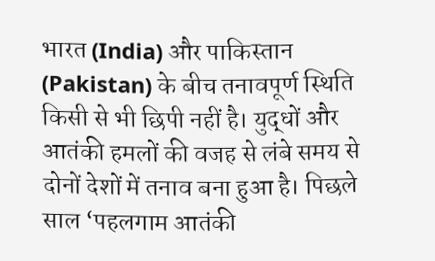भारत (India) और पाकिस्तान (Pakistan) के बीच तनावपूर्ण स्थिति किसी से भी छिपी नहीं है। युद्धों और आतंकी हमलों की वजह से लंबे समय से दोनों देशों में तनाव बना हुआ है। पिछले साल ‘पहलगाम आतंकी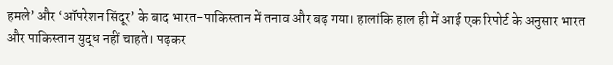हमले’ और ‘ऑपरेशन सिंदूर’ के बाद भारत-पाकिस्तान में तनाव और बढ़ गया। हालांकि हाल ही में आई एक रिपोर्ट के अनुसार भारत और पाकिस्तान युद्ध नहीं चाहते। पढ़कर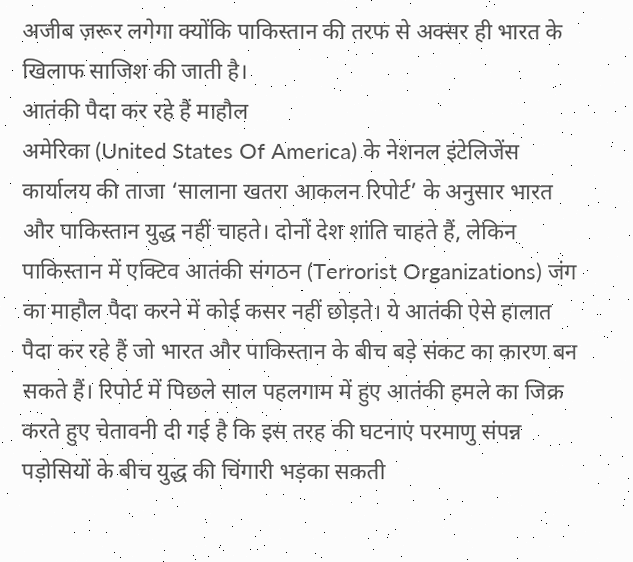अजीब ज़रूर लगेगा क्योंकि पाकिस्तान की तरफ से अक्सर ही भारत के खिलाफ साजिश की जाती है।
आतंकी पैदा कर रहे हैं माहौल
अमेरिका (United States Of America) के नेशनल इंटेलिजेंस कार्यालय की ताजा ‘सालाना खतरा आकलन रिपोर्ट’ के अनुसार भारत और पाकिस्तान युद्ध नहीं चाहते। दोनों देश शांति चाहते हैं, लेकिन पाकिस्तान में एक्टिव आतंकी संगठन (Terrorist Organizations) जंग का माहौल पैदा करने में कोई कसर नहीं छोड़ते। ये आतंकी ऐसे हालात पैदा कर रहे हैं जो भारत और पाकिस्तान के बीच बड़े संकट का कारण बन सकते हैं। रिपोर्ट में पिछले साल पहलगाम में हुए आतंकी हमले का जिक्र करते हुए चेतावनी दी गई है कि इस तरह की घटनाएं परमाणु संपन्न पड़ोसियों के बीच युद्ध की चिंगारी भड़का सकती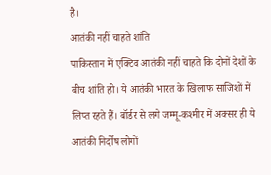है।
आतंकी नहीं चाहते शांति
पाकिस्तान में एक्टिव आतंकी नहीं चाहते कि दोनों देशों के बीच शांति हो। ये आतंकी भारत के खिलाफ साजिशों में लिप्त रहते हैं। बॉर्डर से लगे जम्मू-कश्मीर में अक्सर ही ये आतंकी निर्दोष लोगों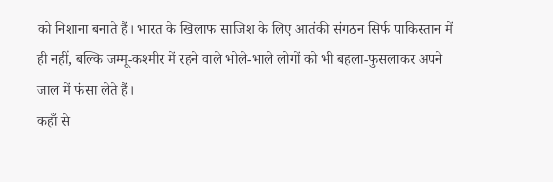को निशाना बनाते हैं। भारत के खिलाफ साजिश के लिए आतंकी संगठन सिर्फ पाकिस्तान में ही नहीं, बल्कि जम्मू-कश्मीर में रहने वाले भोले-भाले लोगों को भी बहला-फुसलाकर अपने जाल में फंसा लेते हैं।
कहाँ से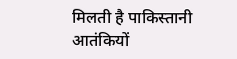मिलती है पाकिस्तानी आतंकियों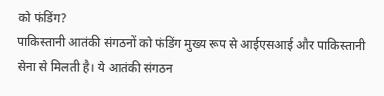को फंडिंग?
पाकिस्तानी आतंकी संगठनों को फंडिंग मुख्य रूप से आईएसआई और पाकिस्तानी सेना से मिलती है। ये आतंकी संगठन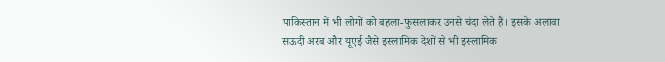पाकिस्तान में भी लोगों को बहला-फुसलाकर उनसे चंदा लेते हैं। इसके अलावा सऊदी अरब और यूएई जैसे इस्लामिक देशों से भी इस्लामिक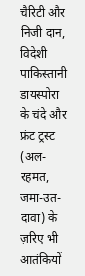चैरिटी और निजी दान, विदेशी पाकिस्तानी डायस्पोरा के चंदे और फ्रंट ट्रस्ट (अल-रहमत, जमा-उत-दावा) के ज़रिए भी आतंकियों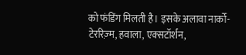को फंडिंग मिलती है। इसके अलावा नार्को-टेररिज़्म, हवाला, एक्सटॉर्शन,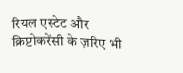रियल एस्टेट और क्रिप्टोकरेंसी के ज़रिए भी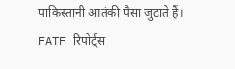पाकिस्तानी आतंकी पैसा जुटाते हैं। FATF रिपोर्ट्स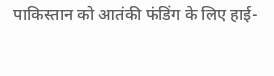पाकिस्तान को आतंकी फंडिंग के लिए हाई-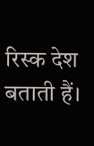रिस्क देश बताती हैं।